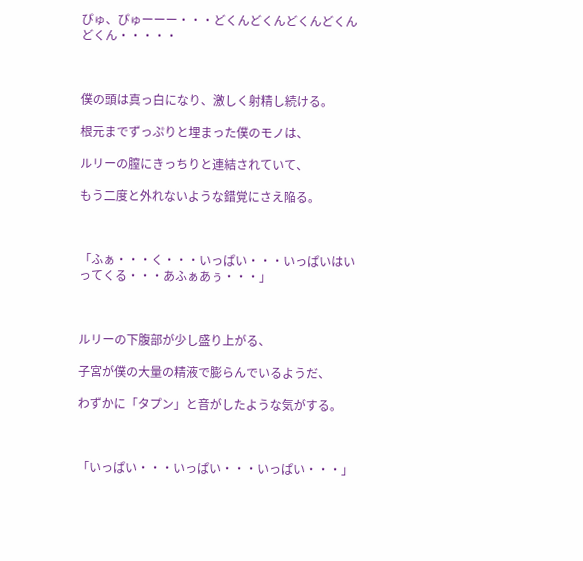ぴゅ、ぴゅーーー・・・どくんどくんどくんどくんどくん・・・・・



僕の頭は真っ白になり、激しく射精し続ける。

根元までずっぷりと埋まった僕のモノは、

ルリーの膣にきっちりと連結されていて、

もう二度と外れないような錯覚にさえ陥る。



「ふぁ・・・く・・・いっぱい・・・いっぱいはいってくる・・・あふぁあぅ・・・」



ルリーの下腹部が少し盛り上がる、

子宮が僕の大量の精液で膨らんでいるようだ、

わずかに「タプン」と音がしたような気がする。



「いっぱい・・・いっぱい・・・いっぱい・・・」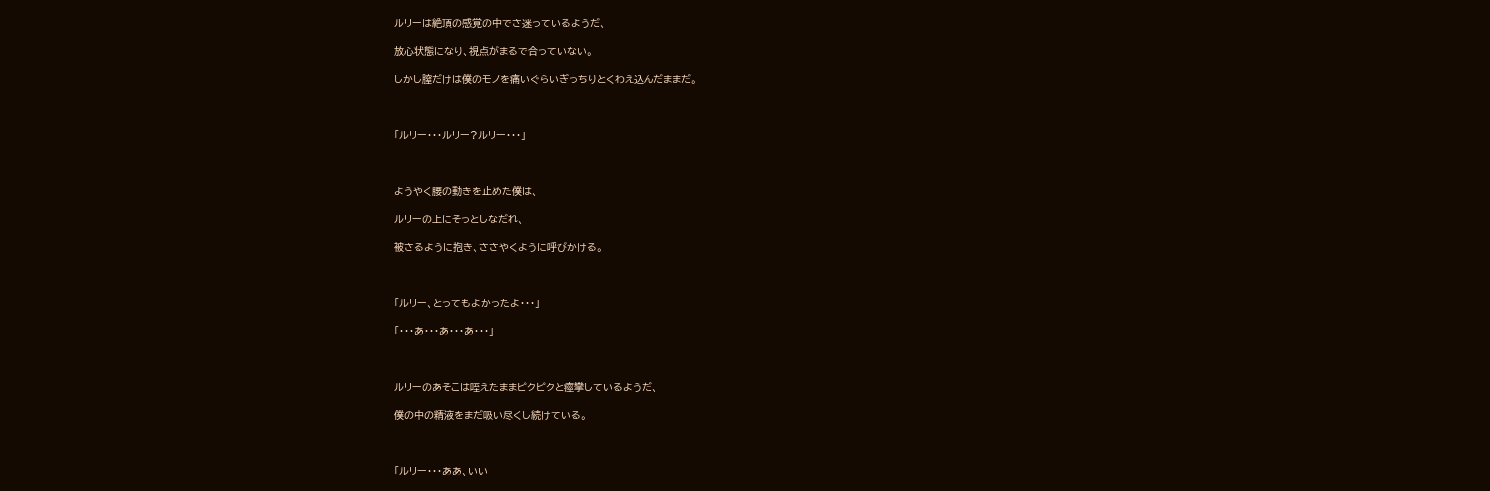ルリーは絶頂の感覚の中でさ迷っているようだ、

放心状態になり、視点がまるで合っていない。

しかし膣だけは僕のモノを痛いぐらいぎっちりとくわえ込んだままだ。



「ルリー・・・ルリー?ルリー・・・」



ようやく腰の動きを止めた僕は、

ルリーの上にそっとしなだれ、

被さるように抱き、ささやくように呼びかける。



「ルリー、とってもよかったよ・・・」

「・・・あ・・・あ・・・あ・・・」



ルリーのあそこは咥えたままピクピクと痙攣しているようだ、

僕の中の精液をまだ吸い尽くし続けている。



「ルリー・・・ああ、いい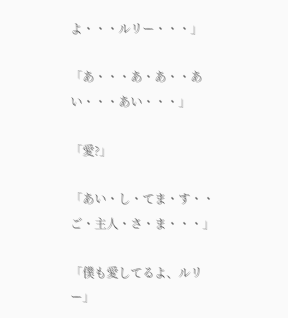よ・・・ルリー・・・」

「あ・・・あ・あ・・あい・・・あい・・・」

「愛?」

「あい・し・てま・す・・ご・主人・さ・ま・・・」

「僕も愛してるよ、ルリー」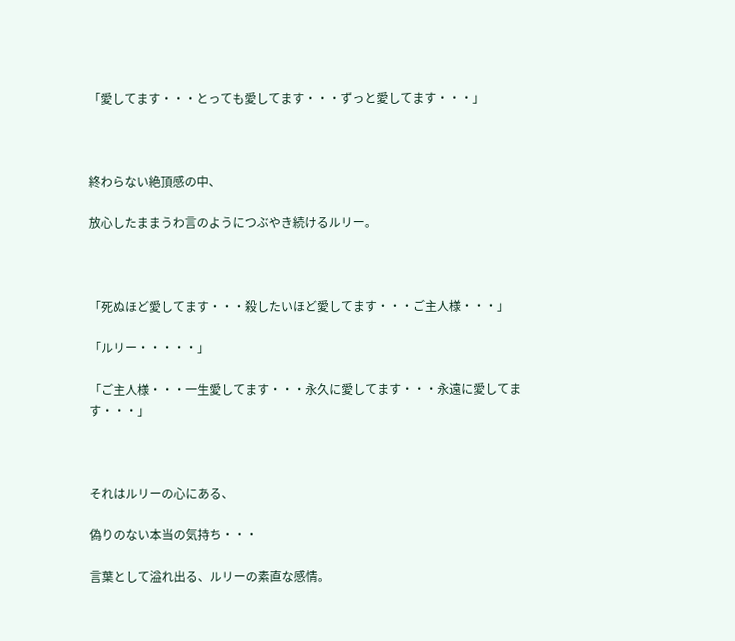「愛してます・・・とっても愛してます・・・ずっと愛してます・・・」



終わらない絶頂感の中、

放心したままうわ言のようにつぶやき続けるルリー。



「死ぬほど愛してます・・・殺したいほど愛してます・・・ご主人様・・・」

「ルリー・・・・・」

「ご主人様・・・一生愛してます・・・永久に愛してます・・・永遠に愛してます・・・」



それはルリーの心にある、

偽りのない本当の気持ち・・・

言葉として溢れ出る、ルリーの素直な感情。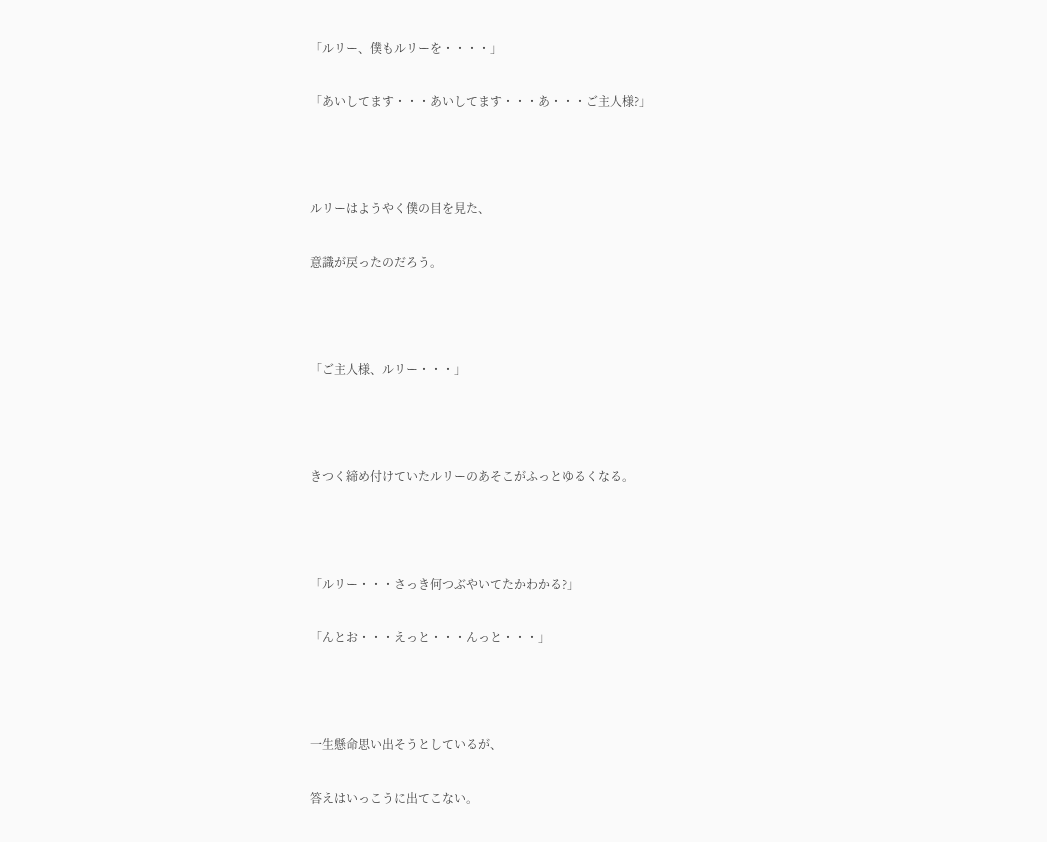「ルリー、僕もルリーを・・・・」

「あいしてます・・・あいしてます・・・あ・・・ご主人様?」



ルリーはようやく僕の目を見た、

意識が戻ったのだろう。



「ご主人様、ルリー・・・」



きつく締め付けていたルリーのあそこがふっとゆるくなる。



「ルリー・・・さっき何つぶやいてたかわかる?」

「んとお・・・えっと・・・んっと・・・」



一生懸命思い出そうとしているが、

答えはいっこうに出てこない。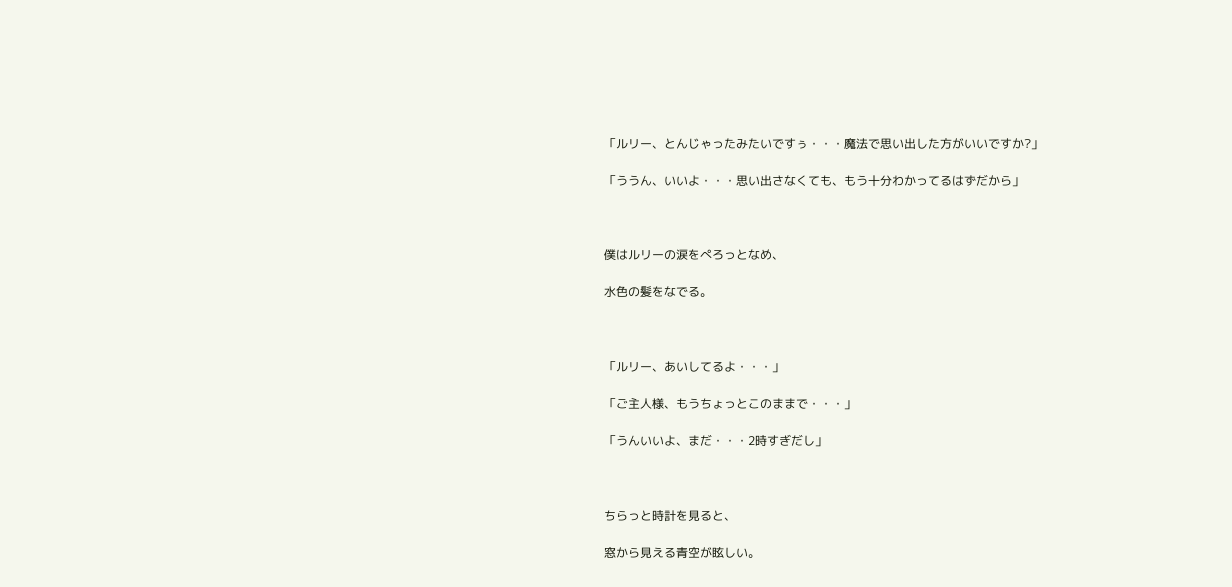「ルリー、とんじゃったみたいですぅ・・・魔法で思い出した方がいいですか?」

「ううん、いいよ・・・思い出さなくても、もう十分わかってるはずだから」



僕はルリーの涙をぺろっとなめ、

水色の髪をなでる。



「ルリー、あいしてるよ・・・」

「ご主人様、もうちょっとこのままで・・・」

「うんいいよ、まだ・・・2時すぎだし」



ちらっと時計を見ると、

窓から見える青空が眩しい。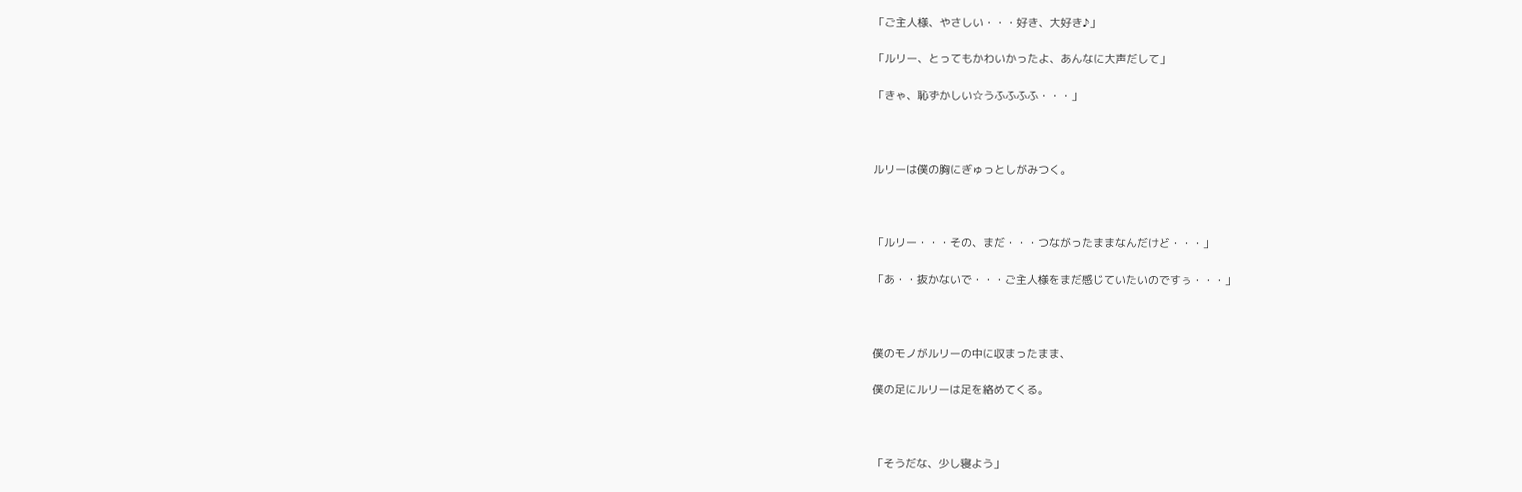「ご主人様、やさしい・・・好き、大好き♪」

「ルリー、とってもかわいかったよ、あんなに大声だして」

「きゃ、恥ずかしい☆うふふふふ・・・」



ルリーは僕の胸にぎゅっとしがみつく。



「ルリー・・・その、まだ・・・つながったままなんだけど・・・」

「あ・・抜かないで・・・ご主人様をまだ感じていたいのですぅ・・・」



僕のモノがルリーの中に収まったまま、

僕の足にルリーは足を絡めてくる。



「そうだな、少し寝よう」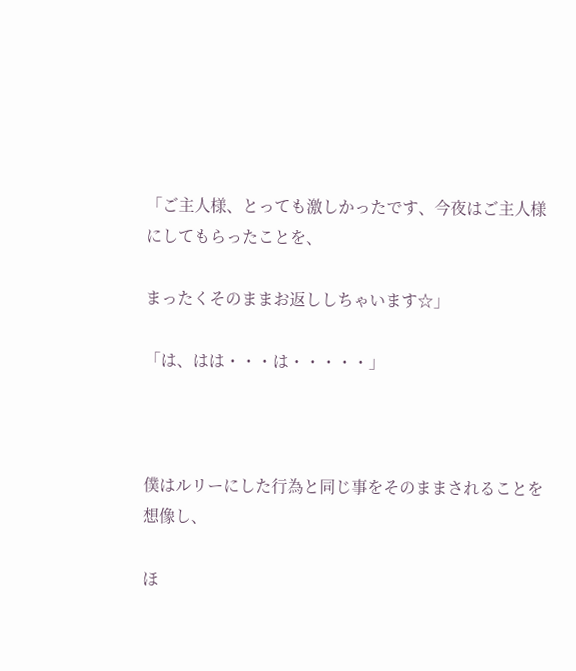「ご主人様、とっても激しかったです、今夜はご主人様にしてもらったことを、

まったくそのままお返ししちゃいます☆」

「は、はは・・・は・・・・・」



僕はルリーにした行為と同じ事をそのままされることを想像し、

ほ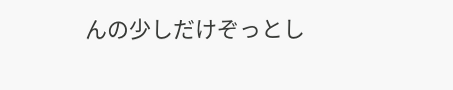んの少しだけぞっとし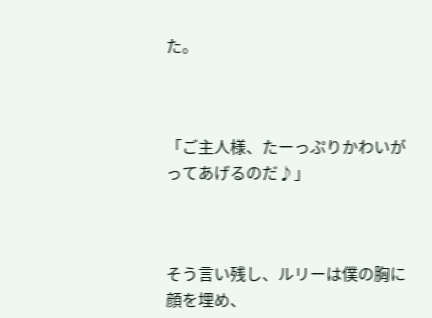た。



「ご主人様、たーっぷりかわいがってあげるのだ♪」



そう言い残し、ルリーは僕の胸に顔を埋め、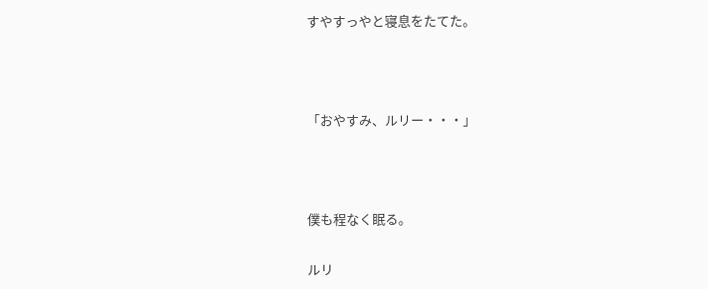すやすっやと寝息をたてた。



「おやすみ、ルリー・・・」



僕も程なく眠る。

ルリ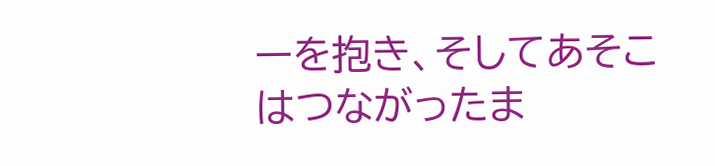ーを抱き、そしてあそこはつながったま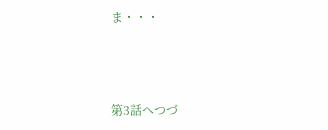ま・・・



第3話へつづ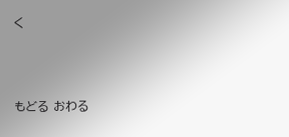く



もどる おわる